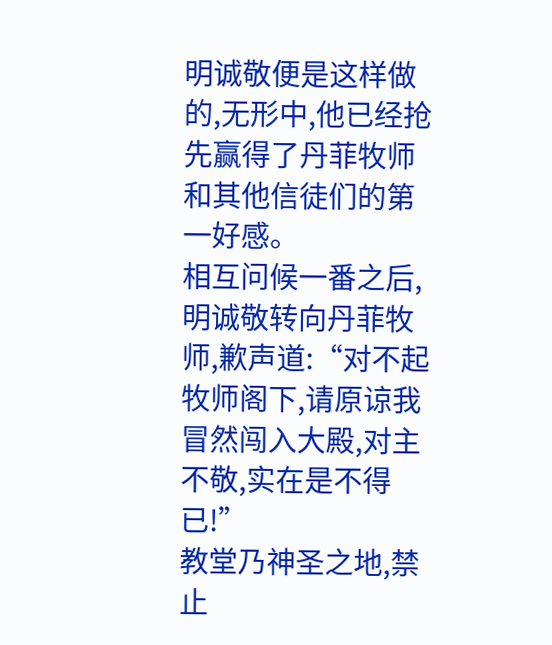明诚敬便是这样做的,无形中,他已经抢先赢得了丹菲牧师和其他信徒们的第一好感。
相互问候一番之后,明诚敬转向丹菲牧师,歉声道:“对不起牧师阁下,请原谅我冒然闯入大殿,对主不敬,实在是不得已!”
教堂乃神圣之地,禁止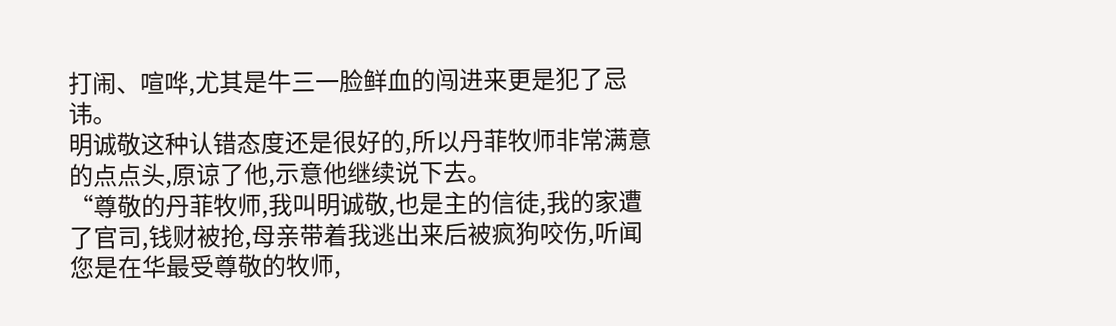打闹、喧哗,尤其是牛三一脸鲜血的闯进来更是犯了忌讳。
明诚敬这种认错态度还是很好的,所以丹菲牧师非常满意的点点头,原谅了他,示意他继续说下去。
“尊敬的丹菲牧师,我叫明诚敬,也是主的信徒,我的家遭了官司,钱财被抢,母亲带着我逃出来后被疯狗咬伤,听闻您是在华最受尊敬的牧师,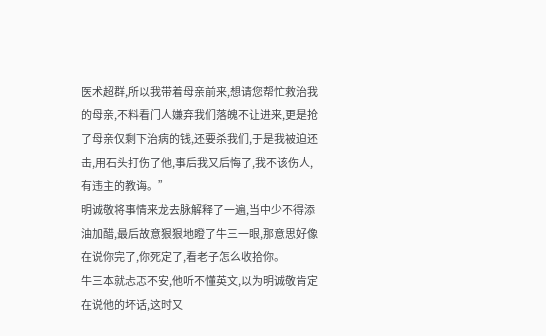医术超群,所以我带着母亲前来,想请您帮忙救治我的母亲,不料看门人嫌弃我们落魄不让进来,更是抢了母亲仅剩下治病的钱,还要杀我们,于是我被迫还击,用石头打伤了他,事后我又后悔了,我不该伤人,有违主的教诲。”
明诚敬将事情来龙去脉解释了一遍,当中少不得添油加醋,最后故意狠狠地瞪了牛三一眼,那意思好像在说你完了,你死定了,看老子怎么收拾你。
牛三本就忐忑不安,他听不懂英文,以为明诚敬肯定在说他的坏话,这时又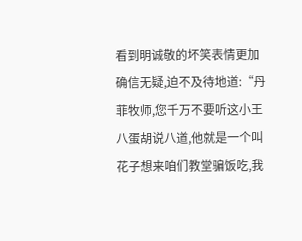看到明诚敬的坏笑表情更加确信无疑,迫不及待地道:“丹菲牧师,您千万不要听这小王八蛋胡说八道,他就是一个叫花子想来咱们教堂骗饭吃,我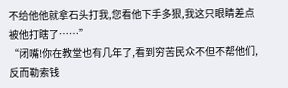不给他他就拿石头打我,您看他下手多狠,我这只眼睛差点被他打瞎了……”
“闭嘴!你在教堂也有几年了,看到穷苦民众不但不帮他们,反而勒索钱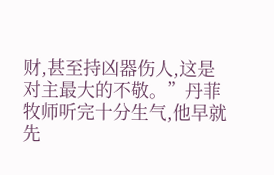财,甚至持凶器伤人,这是对主最大的不敬。”丹菲牧师听完十分生气,他早就先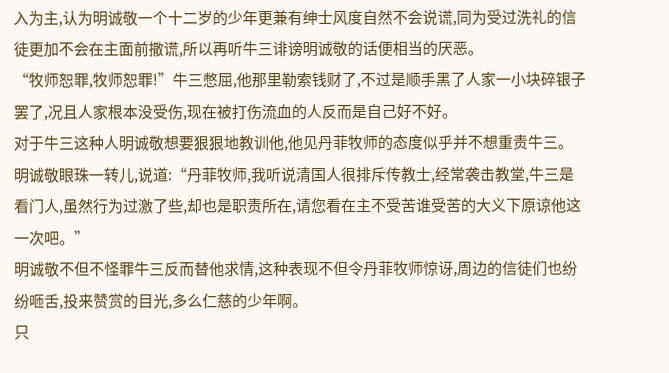入为主,认为明诚敬一个十二岁的少年更兼有绅士风度自然不会说谎,同为受过洗礼的信徒更加不会在主面前撒谎,所以再听牛三诽谤明诚敬的话便相当的厌恶。
“牧师恕罪,牧师恕罪!”牛三憋屈,他那里勒索钱财了,不过是顺手黑了人家一小块碎银子罢了,况且人家根本没受伤,现在被打伤流血的人反而是自己好不好。
对于牛三这种人明诚敬想要狠狠地教训他,他见丹菲牧师的态度似乎并不想重责牛三。
明诚敬眼珠一转儿,说道:“丹菲牧师,我听说清国人很排斥传教士,经常袭击教堂,牛三是看门人,虽然行为过激了些,却也是职责所在,请您看在主不受苦谁受苦的大义下原谅他这一次吧。”
明诚敬不但不怪罪牛三反而替他求情,这种表现不但令丹菲牧师惊讶,周边的信徒们也纷纷咂舌,投来赞赏的目光,多么仁慈的少年啊。
只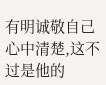有明诚敬自己心中清楚,这不过是他的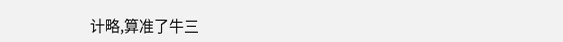计略,算准了牛三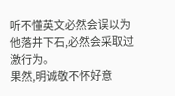听不懂英文必然会误以为他落井下石,必然会采取过激行为。
果然,明诚敬不怀好意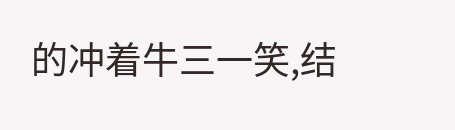的冲着牛三一笑,结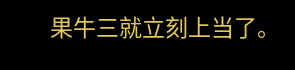果牛三就立刻上当了。